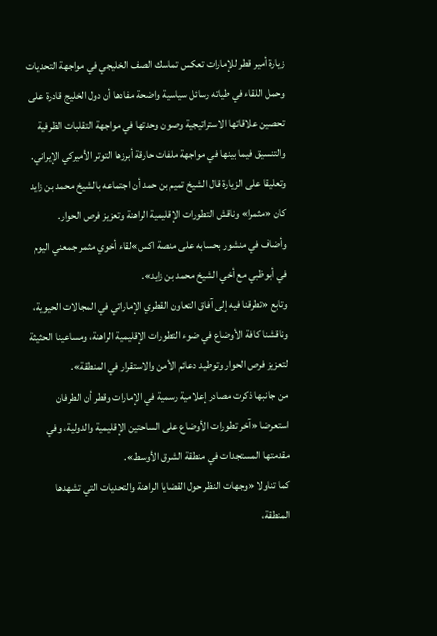زيارة أمير قطر للإمارات تعكس تماسك الصف الخليجي في مواجهة التحديات
وحمل اللقاء في طياته رسائل سياسية واضحة مفادها أن دول الخليج قادرة على تحصين علاقاتها الاستراتيجية وصون وحدتها في مواجهة التقلبات الظرفية والتنسيق فيما بينها في مواجهة ملفات حارقة أبرزها التوتر الأميركي الإيراني.
وتعليقا على الزيارة قال الشيخ تميم بن حمد أن اجتماعه بالشيخ محمد بن زايد كان «مثمرا» وناقش التطورات الإقليمية الراهنة وتعزيز فرص الحوار.
وأضاف في منشور بحسابه على منصة اكس»لقاء أخوي مثمر جمعني اليوم في أبوظبي مع أخي الشيخ محمد بن زايد».
وتابع «تطرقنا فيه إلى آفاق التعاون القطري الإماراتي في المجالات الحيوية، وناقشنا كافة الأوضاع في ضوء التطورات الإقليمية الراهنة، ومساعينا الحثيثة لتعزيز فرص الحوار وتوطيد دعائم الأمن والاستقرار في المنطقة».
من جانبها ذكرت مصادر إعلامية رسمية في الإمارات وقطر أن الطرفان استعرضا «آخر تطورات الأوضاع على الساحتين الإقليمية والدولية، وفي مقدمتها المستجدات في منطقة الشرق الأوسط».
كما تناولا «وجهات النظر حول القضايا الراهنة والتحديات التي تشهدها المنطقة،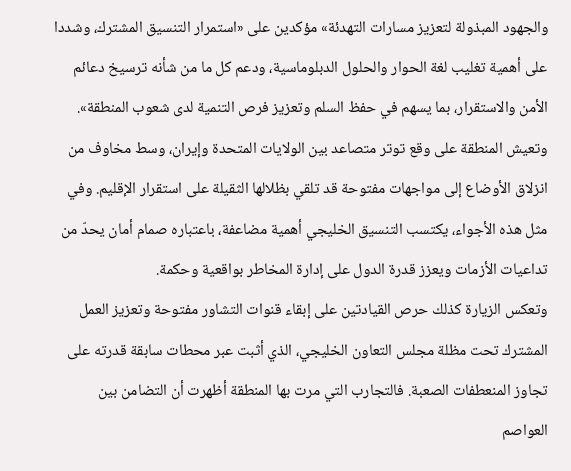والجهود المبذولة لتعزيز مسارات التهدئة» مؤكدين على «استمرار التنسيق المشترك، وشددا على أهمية تغليب لغة الحوار والحلول الدبلوماسية، ودعم كل ما من شأنه ترسيخ دعائم الأمن والاستقرار، بما يسهم في حفظ السلم وتعزيز فرص التنمية لدى شعوب المنطقة».
وتعيش المنطقة على وقع توتر متصاعد بين الولايات المتحدة وإيران، وسط مخاوف من انزلاق الأوضاع إلى مواجهات مفتوحة قد تلقي بظلالها الثقيلة على استقرار الإقليم. وفي مثل هذه الأجواء، يكتسب التنسيق الخليجي أهمية مضاعفة، باعتباره صمام أمان يحدّ من تداعيات الأزمات ويعزز قدرة الدول على إدارة المخاطر بواقعية وحكمة.
وتعكس الزيارة كذلك حرص القيادتين على إبقاء قنوات التشاور مفتوحة وتعزيز العمل المشترك تحت مظلة مجلس التعاون الخليجي، الذي أثبت عبر محطات سابقة قدرته على تجاوز المنعطفات الصعبة. فالتجارب التي مرت بها المنطقة أظهرت أن التضامن بين العواصم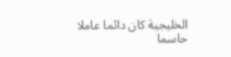الخليجية كان دائما عاملا حاسما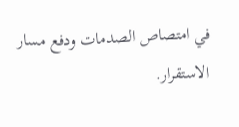في امتصاص الصدمات ودفع مسار الاستقرار.